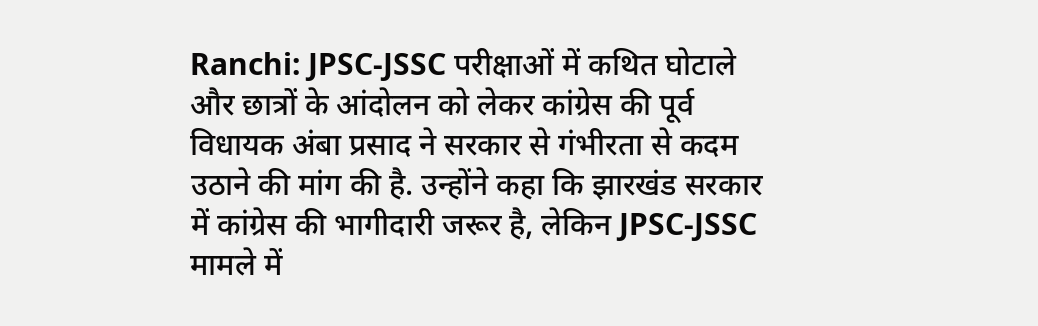Ranchi: JPSC-JSSC परीक्षाओं में कथित घोटाले और छात्रों के आंदोलन को लेकर कांग्रेस की पूर्व विधायक अंबा प्रसाद ने सरकार से गंभीरता से कदम उठाने की मांग की है. उन्होंने कहा कि झारखंड सरकार में कांग्रेस की भागीदारी जरूर है, लेकिन JPSC-JSSC मामले में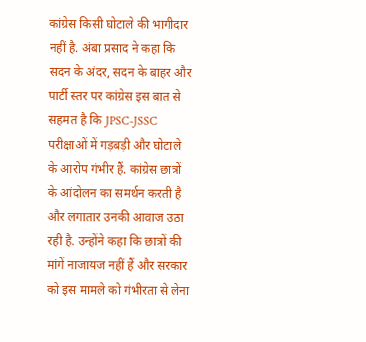कांग्रेस किसी घोटाले की भागीदार नहीं है. अंबा प्रसाद ने कहा कि सदन के अंदर, सदन के बाहर और पार्टी स्तर पर कांग्रेस इस बात से सहमत है कि JPSC-JSSC परीक्षाओं में गड़बड़ी और घोटाले के आरोप गंभीर हैं. कांग्रेस छात्रों के आंदोलन का समर्थन करती है और लगातार उनकी आवाज उठा रही है. उन्होंने कहा कि छात्रों की मांगें नाजायज नहीं हैं और सरकार को इस मामले को गंभीरता से लेना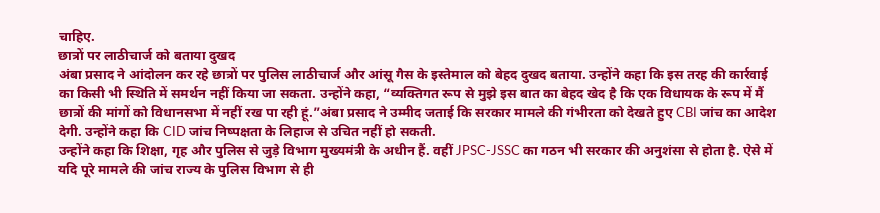चाहिए.
छात्रों पर लाठीचार्ज को बताया दुखद
अंबा प्रसाद ने आंदोलन कर रहे छात्रों पर पुलिस लाठीचार्ज और आंसू गैस के इस्तेमाल को बेहद दुखद बताया. उन्होंने कहा कि इस तरह की कार्रवाई का किसी भी स्थिति में समर्थन नहीं किया जा सकता. उन्होंने कहा, “व्यक्तिगत रूप से मुझे इस बात का बेहद खेद है कि एक विधायक के रूप में मैं छात्रों की मांगों को विधानसभा में नहीं रख पा रही हूं.”अंबा प्रसाद ने उम्मीद जताई कि सरकार मामले की गंभीरता को देखते हुए CBI जांच का आदेश देगी. उन्होंने कहा कि CID जांच निष्पक्षता के लिहाज से उचित नहीं हो सकती.
उन्होंने कहा कि शिक्षा, गृह और पुलिस से जुड़े विभाग मुख्यमंत्री के अधीन हैं. वहीं JPSC-JSSC का गठन भी सरकार की अनुशंसा से होता है. ऐसे में यदि पूरे मामले की जांच राज्य के पुलिस विभाग से ही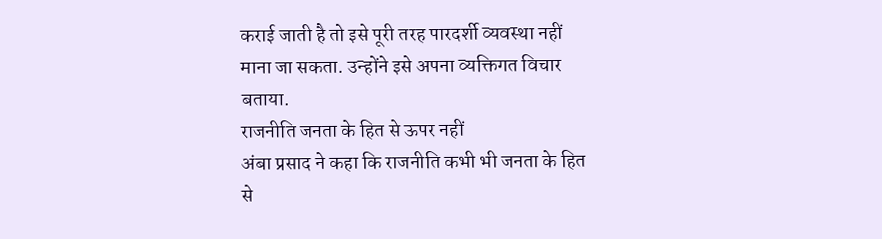कराई जाती है तो इसे पूरी तरह पारदर्शी व्यवस्था नहीं माना जा सकता. उन्होंने इसे अपना व्यक्तिगत विचार बताया.
राजनीति जनता के हित से ऊपर नहीं
अंबा प्रसाद ने कहा कि राजनीति कभी भी जनता के हित से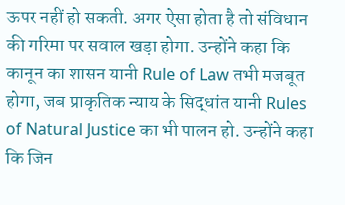ऊपर नहीं हो सकती. अगर ऐसा होता है तो संविधान की गरिमा पर सवाल खड़ा होगा. उन्होंने कहा कि कानून का शासन यानी Rule of Law तभी मजबूत होगा, जब प्राकृतिक न्याय के सिद्धांत यानी Rules of Natural Justice का भी पालन हो. उन्होंने कहा कि जिन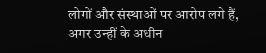लोगों और संस्थाओं पर आरोप लगे हैं, अगर उन्हीं के अधीन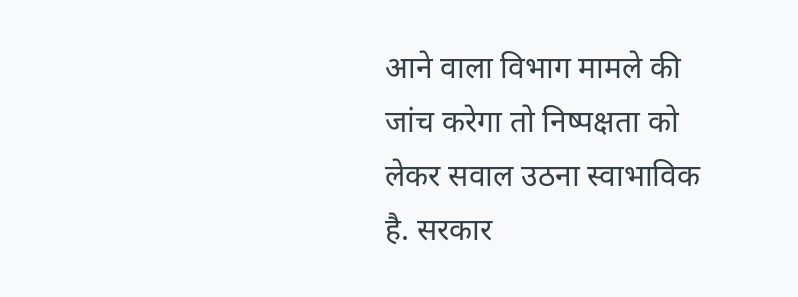आने वाला विभाग मामले की जांच करेगा तो निष्पक्षता को लेकर सवाल उठना स्वाभाविक है. सरकार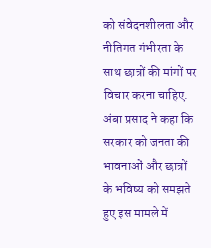को संवेदनशीलता और नीतिगत गंभीरता के साथ छात्रों की मांगों पर विचार करना चाहिए. अंबा प्रसाद ने कहा कि सरकार को जनता की भावनाओं और छात्रों के भविष्य को समझते हुए इस मामले में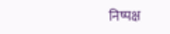निष्पक्ष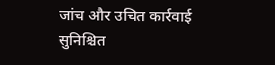जांच और उचित कार्रवाई सुनिश्चित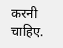करनी चाहिए.